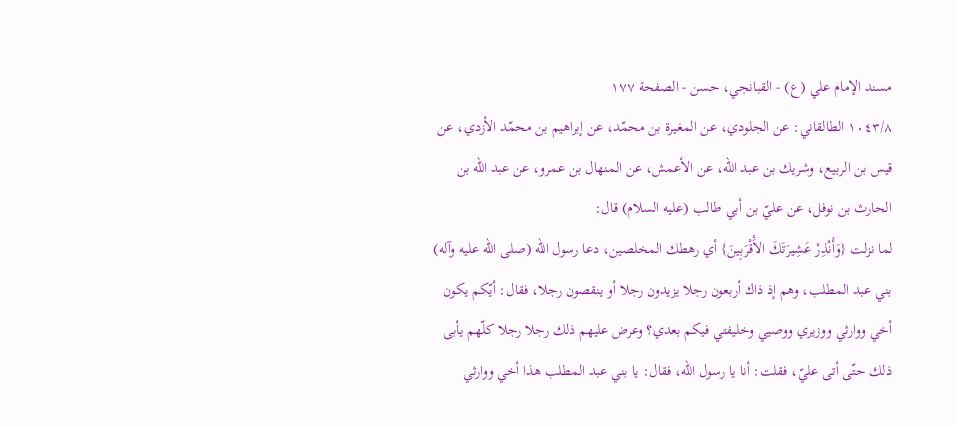مسند الإمام علي (ع) - القبانجي، حسن - الصفحة ١٧٧
١٠٤٣/٨ الطالقاني: عن الجلودي، عن المغيرة بن محمّد، عن إبراهيم بن محمّد الأزدي، عن قيس بن الربيع، وشريك بن عبد الله، عن الأعمش، عن المنهال بن عمرو، عن عبد الله بن الحارث بن نوفل، عن عليّ بن أبي طالب (عليه السلام) قال:
لما نزلت {وَأَنْذِرْ عَشِيرَتَكَ الاَْقْرَبِينَ} أي رهطك المخلصين، دعا رسول الله (صلى الله عليه وآله) بني عبد المطلب، وهم إذ ذاك أربعون رجلا يزيدون رجلا أو ينقصون رجلا، فقال: أيّكم يكون أخي ووارثي ووزيري ووصيي وخليفتي فيكم بعدي؟ وعرض عليهم ذلك رجلا رجلا كلّهم يأبى ذلك حتّى أتى عليّ، فقلت: أنا يا رسول الله، فقال: يا بني عبد المطلب هذا أخي ووارثي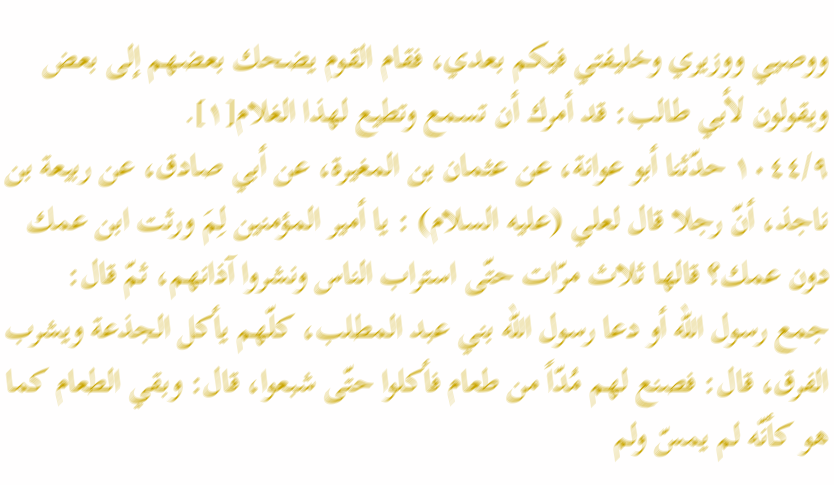ووصيي ووزيري وخليفتي فيكم بعدي، فقام القوم يضحك بعضهم إلى بعض ويقولون لأبي طالب: قد أمرك أن تسمع وتطيع لهذا الغلام[١].
١٠٤٤/٩ حدّثنا أبو عوانة، عن عثمان بن المغيرة، عن أبي صادق، عن ربيعة بن ناجذ، أنّ رجلا قال لعلي (عليه السلام) : يا أمير المؤمنين لِمَ ورثت ابن عمك دون عمك؟ قالها ثلاث مرّات حتّى استراب الناس ونشروا آذانهم، ثمّ قال:
جمع رسول الله أو دعا رسول الله بني عبد المطلب، كلّهم يأكل الجذعة ويشرب الفرق، قال: فصنع لهم مُدّاً من طعام فأكلوا حتّى شبعوا، قال: وبقي الطعام كما هو كأنّه لم يمسّ ولم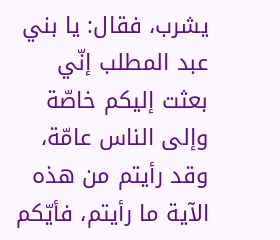يشرب، فقال: يا بني عبد المطلب إنّي بعثت إليكم خاصّة وإلى الناس عامّة، وقد رأيتم من هذه الآية ما رأيتم، فأيّكم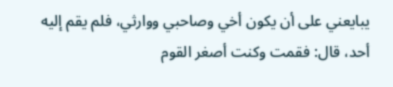يبايعني على أن يكون أخي وصاحبي ووارثي، فلم يقم إليه أحد، قال: فقمت وكنت أصغر القوم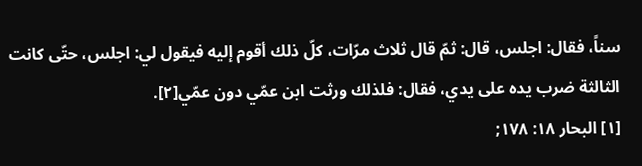سناً، فقال: اجلس، قال: ثمّ قال ثلاث مرّات، كلّ ذلك أقوم إليه فيقول لي: اجلس، حتّى كانت الثالثة ضرب يده على يدي، فقال: فلذلك ورثت ابن عمّي دون عمّي[٢].
[١] البحار ١٨: ١٧٨;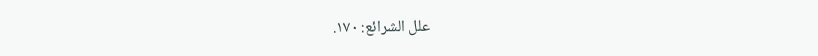علل الشرائع: ١٧٠.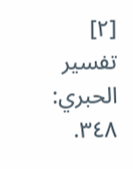[٢] تفسير الحبري: ٣٤٨.